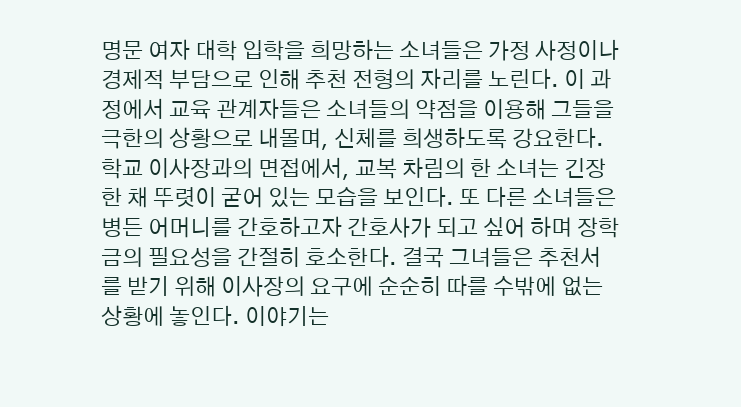명문 여자 대학 입학을 희망하는 소녀들은 가정 사정이나 경제적 부담으로 인해 추천 전형의 자리를 노린다. 이 과정에서 교육 관계자들은 소녀들의 약점을 이용해 그들을 극한의 상황으로 내몰며, 신체를 희생하도록 강요한다. 학교 이사장과의 면접에서, 교복 차림의 한 소녀는 긴장한 채 뚜렷이 굳어 있는 모습을 보인다. 또 다른 소녀들은 병든 어머니를 간호하고자 간호사가 되고 싶어 하며 장학금의 필요성을 간절히 호소한다. 결국 그녀들은 추천서를 받기 위해 이사장의 요구에 순순히 따를 수밖에 없는 상황에 놓인다. 이야기는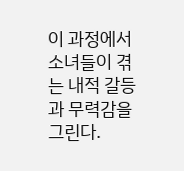이 과정에서 소녀들이 겪는 내적 갈등과 무력감을 그린다.